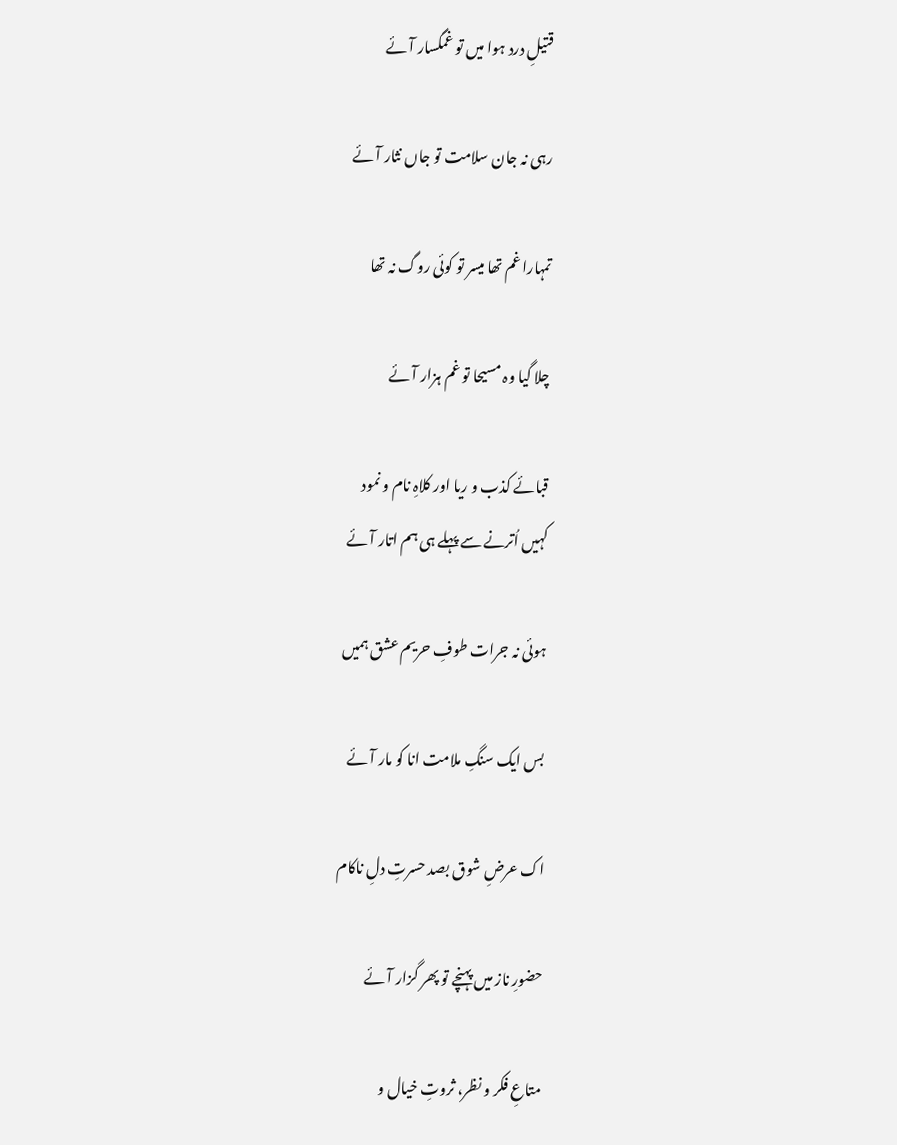قتیلِ درد ہوا میں تو غمگسار آئے

رہی نہ جان سلامت تو جاں نثار آئے

تمہارا غم تھا میسر تو کوئی روگ نہ تھا

چلا گیا وہ مسیحا تو غم ہزار آئے

قبائے کذب و ریا اور کلاہِ نام و نمود
کہیں اُترنے سے پہلے ہی ہم اتار آئے

ہوئی نہ جرات طوفِ حریم عشق ہمیں

بس ایک سنگِ ملامت انا کو مار آئے

اک عرضِ شوق بصد حسرتِ دلِ ناکام

حضورِ ناز میں پہنچے تو پھر گزار آئے

متاعِ فکر و نظر، ثروتِ خیال و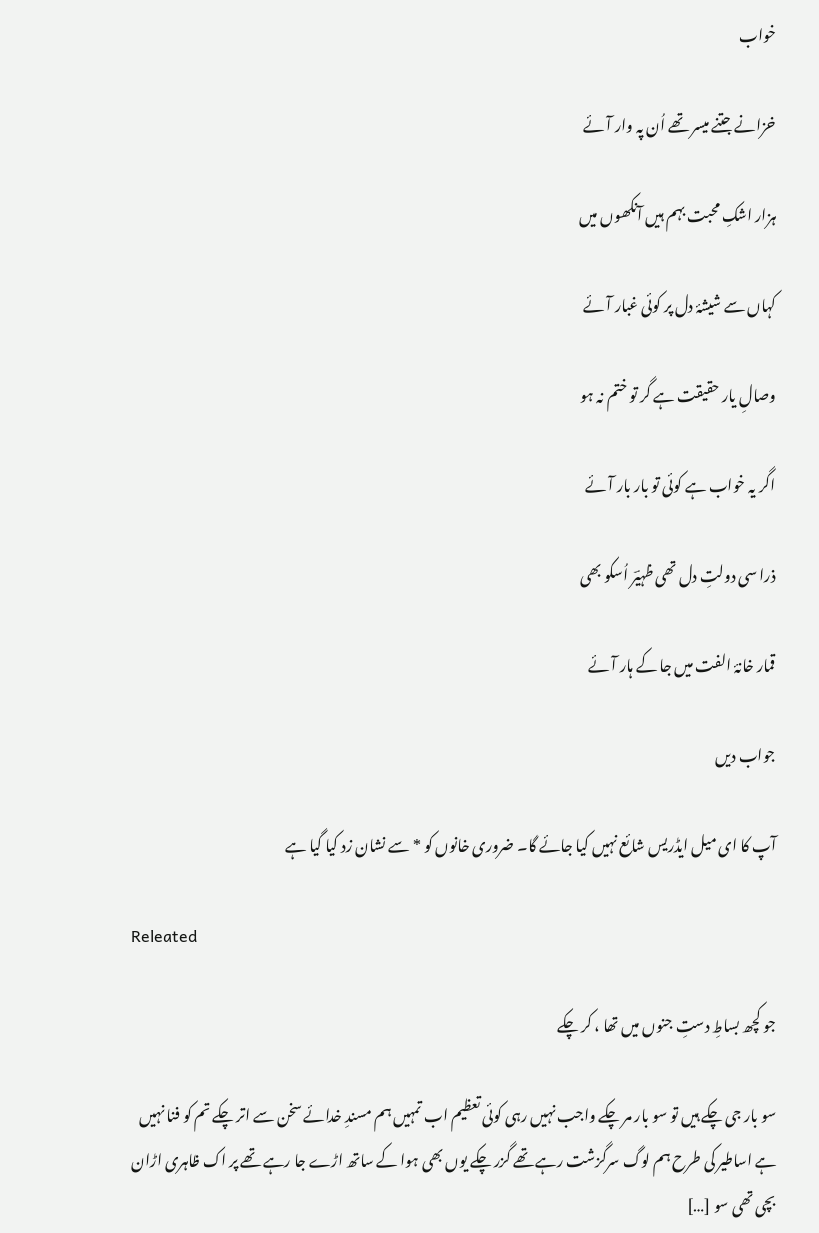خواب

خزانے جتنے میسر تھے اُن پہ وار آئے

ہزار اشکِ محبت بہم ہیں آنکھوں میں

کہاں سے شیشۂ دل پر کوئی غبار آئے

وصالِ یار حقیقت ہے گر تو ختم نہ ہو

اگر یہ خواب ہے کوئی تو بار بار آئے

ذرا سی دولتِ دل تھی ظہیؔر اُسکو بھی

قمار خانۂ الفت میں جا کے ہار آئے

جواب دیں

آپ کا ای میل ایڈریس شائع نہیں کیا جائے گا۔ ضروری خانوں کو * سے نشان زد کیا گیا ہے

Releated

جو کچھ بساطِ دستِ جنوں میں تھا ، کر چکے

سو بار جی چکے ہیں تو سو بار مر چکے واجب نہیں رہی کوئی تعظیم اب تمہیں ہم مسندِ خدائے سخن سے اتر چکے تم کو فنا نہیں ہے اساطیر کی طرح ہم لوگ سرگزشت رہے تھے گزر چکے یوں بھی ہوا کے ساتھ اڑے جا رہے تھے پر اک ظاہری اڑان بچی تھی سو […]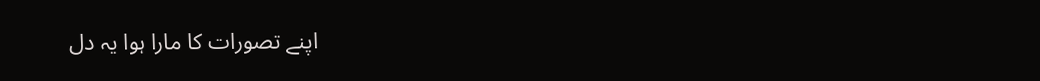اپنے تصورات کا مارا ہوا یہ دل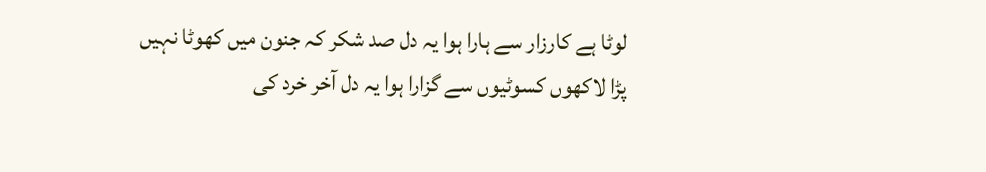لوٹا ہے کارزار سے ہارا ہوا یہ دل صد شکر کہ جنون میں کھوٹا نہیں پڑا لاکھوں کسوٹیوں سے گزارا ہوا یہ دل آخر خرد کی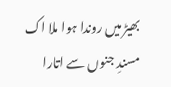بھیڑ میں روندا ہوا ملا اک مسندِ جنوں سے اتارا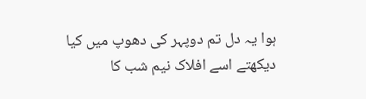ہوا یہ دل تم دوپہر کی دھوپ میں کیا دیکھتے اسے افلاک نیم شب کا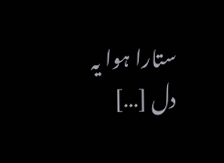ستارا ہوا یہ دل […]